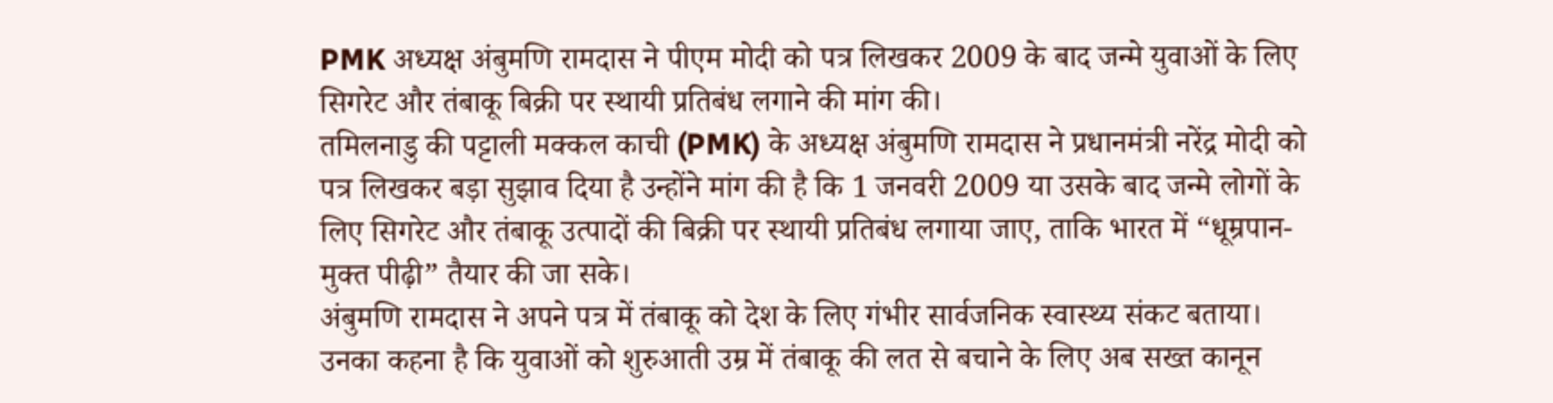PMK अध्यक्ष अंबुमणि रामदास ने पीएम मोदी को पत्र लिखकर 2009 के बाद जन्मे युवाओं के लिए सिगरेट और तंबाकू बिक्री पर स्थायी प्रतिबंध लगाने की मांग की।
तमिलनाडु की पट्टाली मक्कल काची (PMK) के अध्यक्ष अंबुमणि रामदास ने प्रधानमंत्री नरेंद्र मोदी को पत्र लिखकर बड़ा सुझाव दिया है उन्होंने मांग की है कि 1 जनवरी 2009 या उसके बाद जन्मे लोगों के लिए सिगरेट और तंबाकू उत्पादों की बिक्री पर स्थायी प्रतिबंध लगाया जाए, ताकि भारत में “धूम्रपान-मुक्त पीढ़ी” तैयार की जा सके।
अंबुमणि रामदास ने अपने पत्र में तंबाकू को देश के लिए गंभीर सार्वजनिक स्वास्थ्य संकट बताया। उनका कहना है कि युवाओं को शुरुआती उम्र में तंबाकू की लत से बचाने के लिए अब सख्त कानून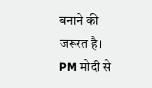बनाने की जरूरत है।
PM मोदी से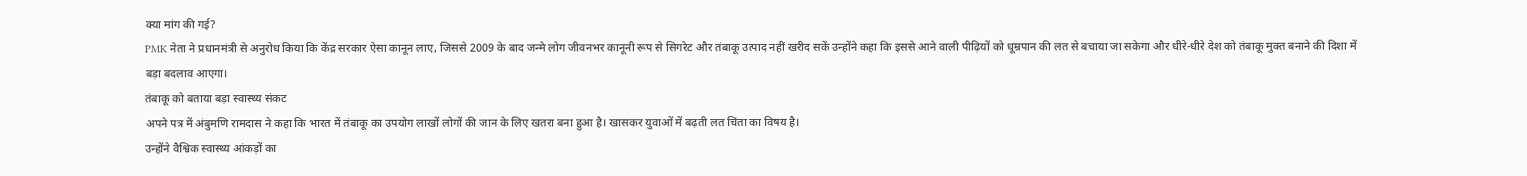क्या मांग की गई?
PMK नेता ने प्रधानमंत्री से अनुरोध किया कि केंद्र सरकार ऐसा कानून लाए, जिससे 2009 के बाद जन्मे लोग जीवनभर कानूनी रूप से सिगरेट और तंबाकू उत्पाद नहीं खरीद सकें उन्होंने कहा कि इससे आने वाली पीढ़ियों को धूम्रपान की लत से बचाया जा सकेगा और धीरे-धीरे देश को तंबाकू मुक्त बनाने की दिशा में बड़ा बदलाव आएगा।
तंबाकू को बताया बड़ा स्वास्थ्य संकट
अपने पत्र में अंबुमणि रामदास ने कहा कि भारत में तंबाकू का उपयोग लाखों लोगों की जान के लिए खतरा बना हुआ है। खासकर युवाओं में बढ़ती लत चिंता का विषय है।
उन्होंने वैश्विक स्वास्थ्य आंकड़ों का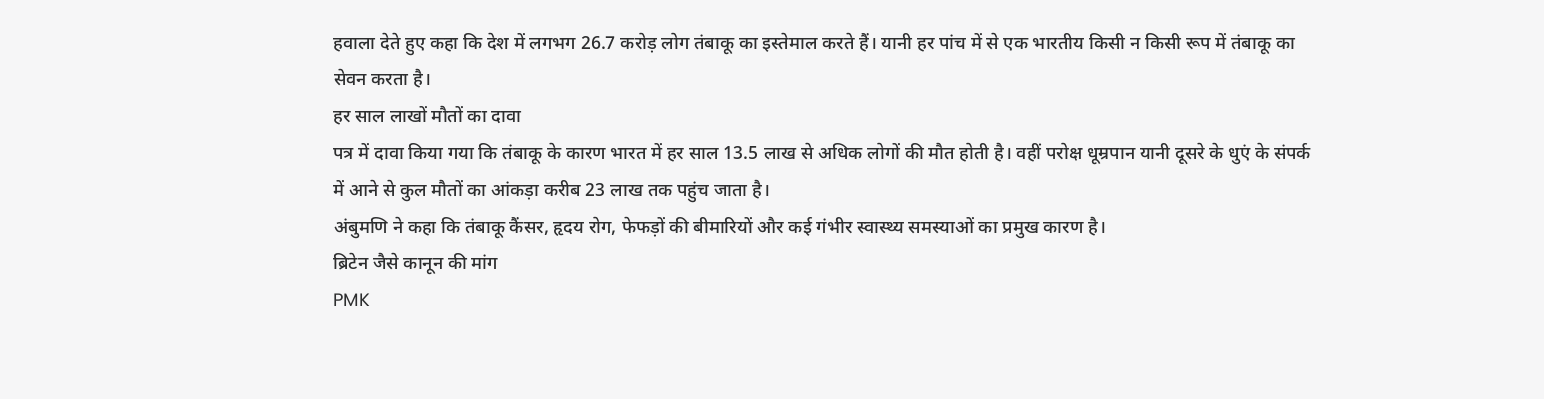हवाला देते हुए कहा कि देश में लगभग 26.7 करोड़ लोग तंबाकू का इस्तेमाल करते हैं। यानी हर पांच में से एक भारतीय किसी न किसी रूप में तंबाकू का सेवन करता है।
हर साल लाखों मौतों का दावा
पत्र में दावा किया गया कि तंबाकू के कारण भारत में हर साल 13.5 लाख से अधिक लोगों की मौत होती है। वहीं परोक्ष धूम्रपान यानी दूसरे के धुएं के संपर्क में आने से कुल मौतों का आंकड़ा करीब 23 लाख तक पहुंच जाता है।
अंबुमणि ने कहा कि तंबाकू कैंसर, हृदय रोग, फेफड़ों की बीमारियों और कई गंभीर स्वास्थ्य समस्याओं का प्रमुख कारण है।
ब्रिटेन जैसे कानून की मांग
PMK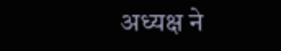अध्यक्ष ने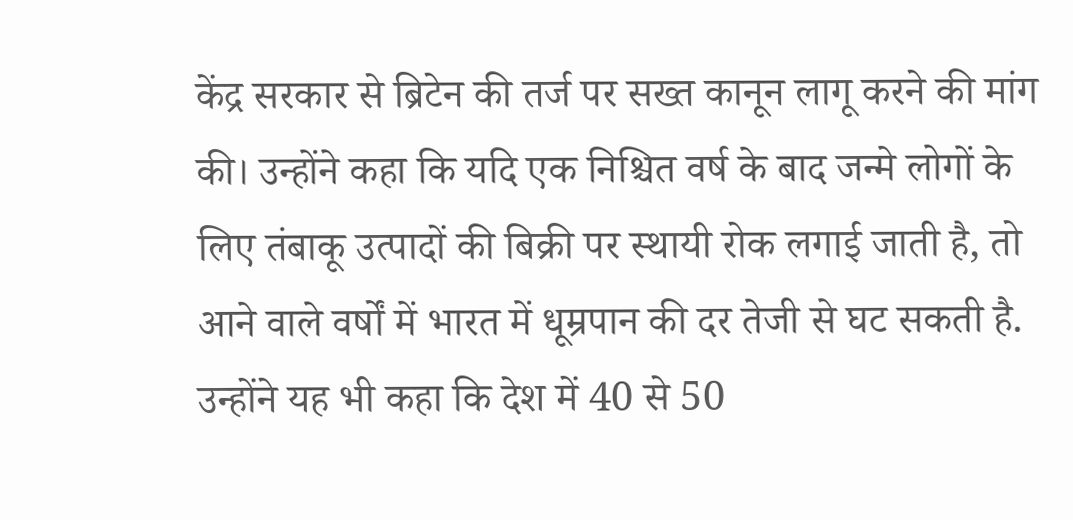केंद्र सरकार से ब्रिटेन की तर्ज पर सख्त कानून लागू करने की मांग की। उन्होंने कहा कि यदि एक निश्चित वर्ष के बाद जन्मे लोगों के लिए तंबाकू उत्पादों की बिक्री पर स्थायी रोक लगाई जाती है, तो आने वाले वर्षों में भारत में धूम्रपान की दर तेजी से घट सकती है. उन्होंने यह भी कहा कि देश में 40 से 50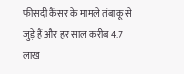फीसदी कैंसर के मामले तंबाकू से जुड़े हैं और हर साल करीब 4.7 लाख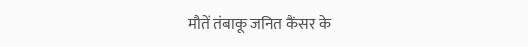मौतें तंबाकू जनित कैंसर के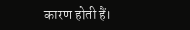कारण होती हैं।